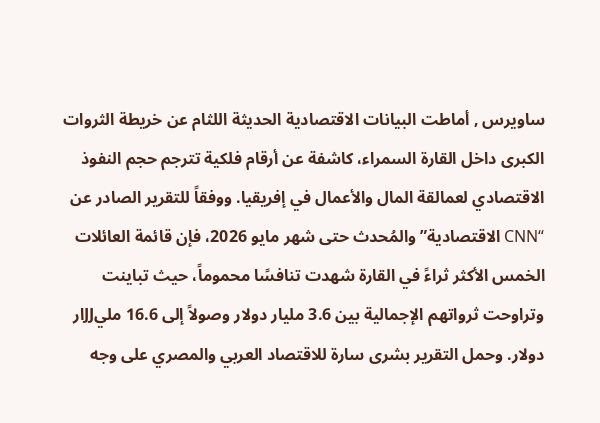ساويرس , أماطت البيانات الاقتصادية الحديثة اللثام عن خريطة الثروات الكبرى داخل القارة السمراء، كاشفة عن أرقام فلكية تترجم حجم النفوذ الاقتصادي لعمالقة المال والأعمال في إفريقيا. ووفقاً للتقرير الصادر عن “CNN الاقتصادية” والمُحدث حتى شهر مايو 2026، فإن قائمة العائلات الخمس الأكثر ثراءً في القارة شهدت تنافسًا محموماً، حيث تباينت وتراوحت ثرواتهم الإجمالية بين 3.6 مليار دولار وصولاً إلى 16.6 مليJJار دولار. وحمل التقرير بشرى سارة للاقتصاد العربي والمصري على وجه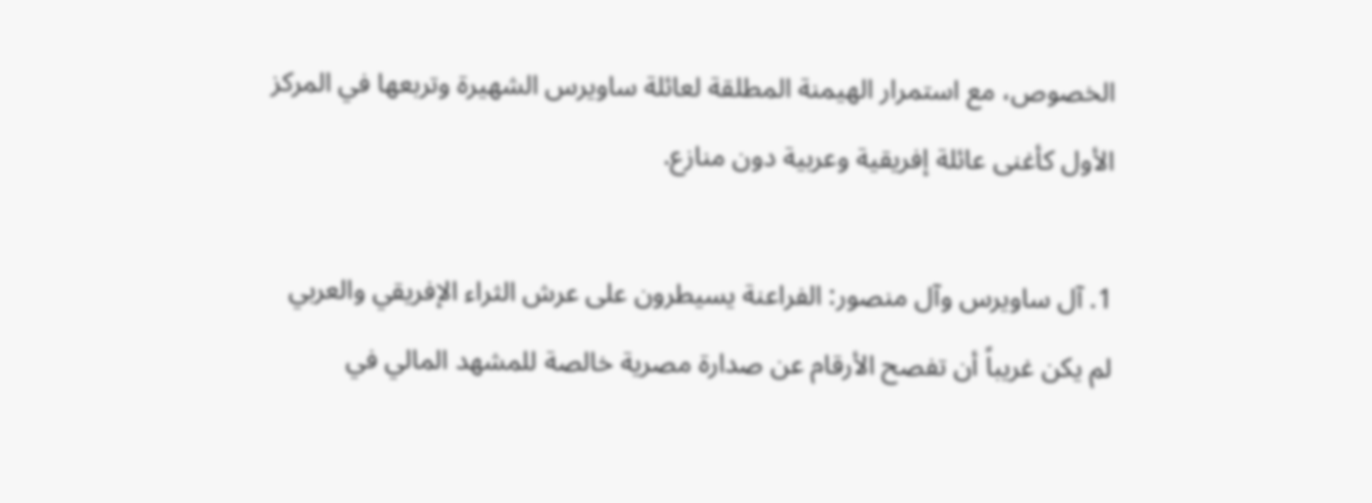الخصوص، مع استمرار الهيمنة المطلقة لعائلة ساويرس الشهيرة وتربعها في المركز الأول كأغنى عائلة إفريقية وعربية دون منازع.

1. آل ساويرس وآل منصور: الفراعنة يسيطرون على عرش الثراء الإفريقي والعربي
لم يكن غريباً أن تفصح الأرقام عن صدارة مصرية خالصة للمشهد المالي في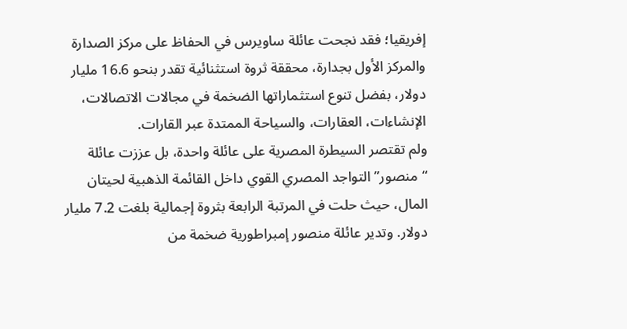إفريقيا؛ فقد نجحت عائلة ساويرس في الحفاظ على مركز الصدارة والمركز الأول بجدارة، محققة ثروة استثنائية تقدر بنحو 16.6 مليار دولار، بفضل تنوع استثماراتها الضخمة في مجالات الاتصالات، الإنشاءات، العقارات، والسياحة الممتدة عبر القارات.
ولم تقتصر السيطرة المصرية على عائلة واحدة، بل عززت عائلة “منصور” التواجد المصري القوي داخل القائمة الذهبية لحيتان المال، حيث حلت في المرتبة الرابعة بثروة إجمالية بلغت 7.2 مليار دولار. وتدير عائلة منصور إمبراطورية ضخمة من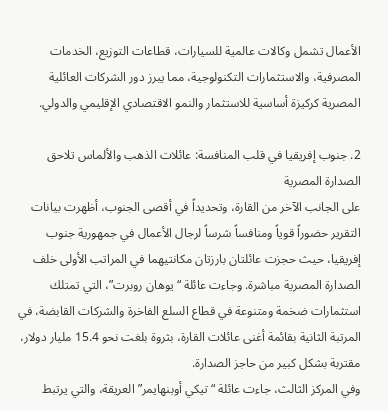الأعمال تشمل وكالات عالمية للسيارات، قطاعات التوزيع، الخدمات المصرفية، والاستثمارات التكنولوجية، مما يبرز دور الشركات العائلية المصرية كركيزة أساسية للاستثمار والنمو الاقتصادي الإقليمي والدولي.

2. جنوب إفريقيا في قلب المنافسة: عائلات الذهب والألماس تلاحق الصدارة المصرية
على الجانب الآخر من القارة، وتحديداً في أقصى الجنوب، أظهرت بيانات التقرير حضوراً قوياً ومنافساً شرساً لرجال الأعمال في جمهورية جنوب إفريقيا، حيث حجزت عائلتان بارزتان مكانتيهما في المراتب الأولى خلف الصدارة المصرية مباشرة. وجاءت عائلة “يوهان روبرت”، التي تمتلك استثمارات ضخمة ومتنوعة في قطاع السلع الفاخرة والشركات القابضة، في المرتبة الثانية بقائمة أغنى عائلات القارة، بثروة بلغت نحو 15.4 مليار دولار، مقتربة بشكل كبير من حاجز الصدارة.
وفي المركز الثالث، جاءت عائلة “تيكي أوبنهايمر” العريقة، والتي يرتبط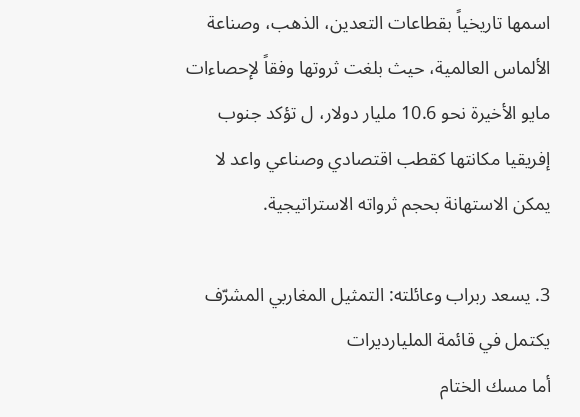اسمها تاريخياً بقطاعات التعدين، الذهب، وصناعة الألماس العالمية، حيث بلغت ثروتها وفقاً لإحصاءات مايو الأخيرة نحو 10.6 مليار دولار، ل تؤكد جنوب إفريقيا مكانتها كقطب اقتصادي وصناعي واعد لا يمكن الاستهانة بحجم ثرواته الاستراتيجية.

3. يسعد ربراب وعائلته: التمثيل المغاربي المشرّف يكتمل في قائمة المليارديرات
أما مسك الختام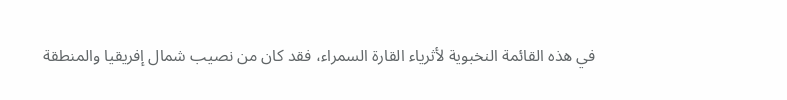في هذه القائمة النخبوية لأثرياء القارة السمراء، فقد كان من نصيب شمال إفريقيا والمنطقة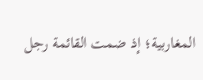المغاربية؛ إذ ضمت القائمة رجل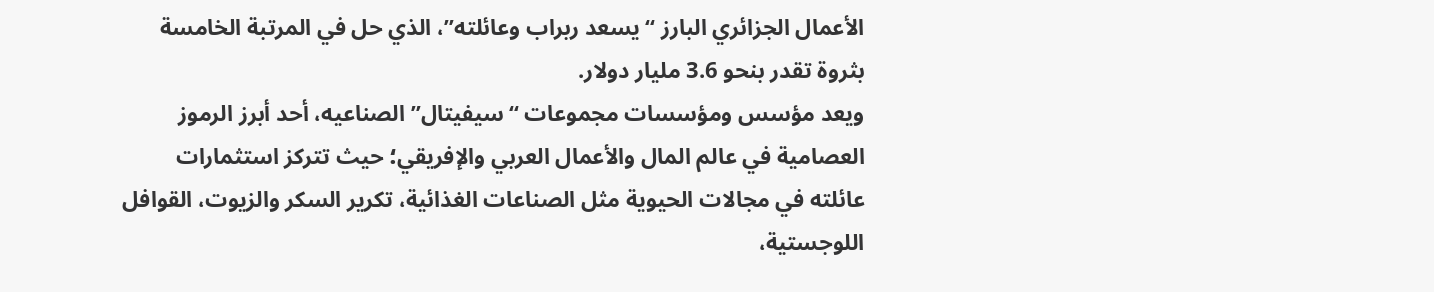الأعمال الجزائري البارز “يسعد ربراب وعائلته”، الذي حل في المرتبة الخامسة بثروة تقدر بنحو 3.6 مليار دولار.
ويعد مؤسس ومؤسسات مجموعات “سيفيتال” الصناعيه، أحد أبرز الرموز العصامية في عالم المال والأعمال العربي والإفريقي؛ حيث تتركز استثمارات عائلته في مجالات الحيوية مثل الصناعات الغذائية، تكرير السكر والزيوت، القوافل اللوجستية،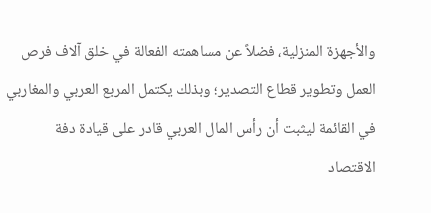والأجهزة المنزلية، فضلاً عن مساهمته الفعالة في خلق آلاف فرص العمل وتطوير قطاع التصدير؛ وبذلك يكتمل المربع العربي والمغاربي في القائمة ليثبت أن رأس المال العربي قادر على قيادة دفة الاقتصاد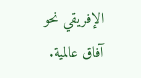الإفريقي نحو آفاق عالمية.